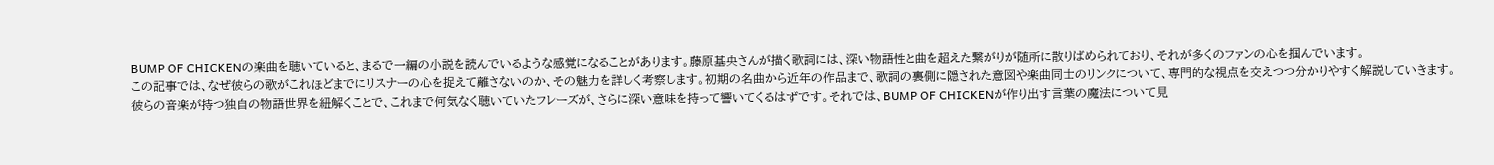BUMP OF CHICKENの楽曲を聴いていると、まるで一編の小説を読んでいるような感覚になることがあります。藤原基央さんが描く歌詞には、深い物語性と曲を超えた繋がりが随所に散りばめられており、それが多くのファンの心を掴んでいます。
この記事では、なぜ彼らの歌がこれほどまでにリスナーの心を捉えて離さないのか、その魅力を詳しく考察します。初期の名曲から近年の作品まで、歌詞の裏側に隠された意図や楽曲同士のリンクについて、専門的な視点を交えつつ分かりやすく解説していきます。
彼らの音楽が持つ独自の物語世界を紐解くことで、これまで何気なく聴いていたフレーズが、さらに深い意味を持って響いてくるはずです。それでは、BUMP OF CHICKENが作り出す言葉の魔法について見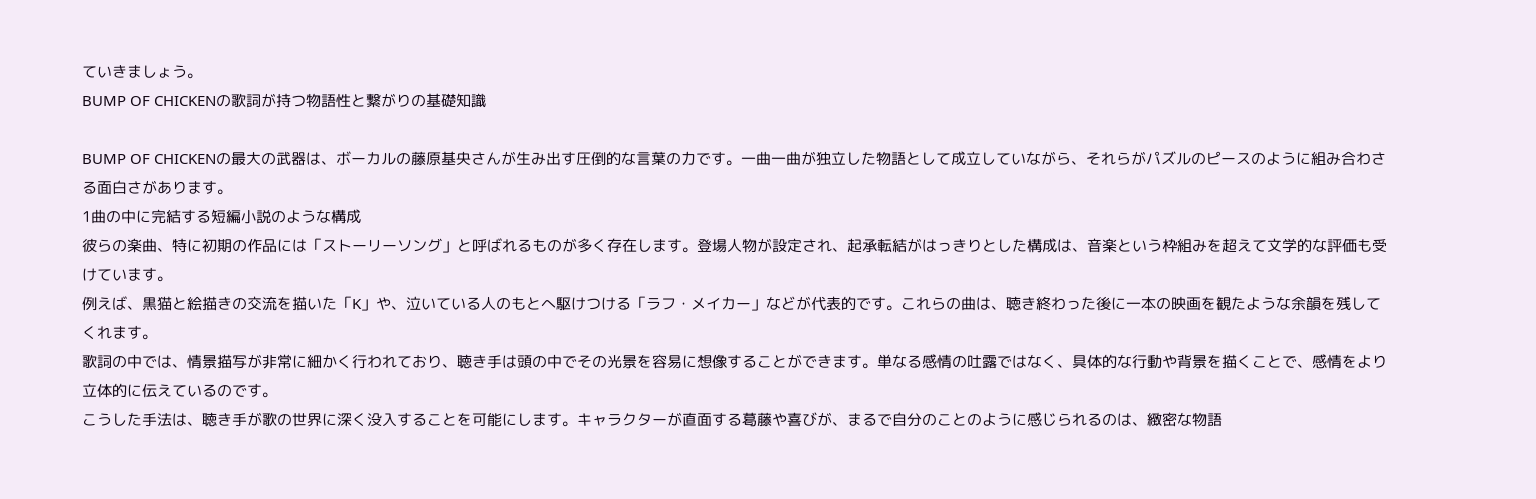ていきましょう。
BUMP OF CHICKENの歌詞が持つ物語性と繋がりの基礎知識

BUMP OF CHICKENの最大の武器は、ボーカルの藤原基央さんが生み出す圧倒的な言葉の力です。一曲一曲が独立した物語として成立していながら、それらがパズルのピースのように組み合わさる面白さがあります。
1曲の中に完結する短編小説のような構成
彼らの楽曲、特に初期の作品には「ストーリーソング」と呼ばれるものが多く存在します。登場人物が設定され、起承転結がはっきりとした構成は、音楽という枠組みを超えて文学的な評価も受けています。
例えば、黒猫と絵描きの交流を描いた「K」や、泣いている人のもとへ駆けつける「ラフ・メイカー」などが代表的です。これらの曲は、聴き終わった後に一本の映画を観たような余韻を残してくれます。
歌詞の中では、情景描写が非常に細かく行われており、聴き手は頭の中でその光景を容易に想像することができます。単なる感情の吐露ではなく、具体的な行動や背景を描くことで、感情をより立体的に伝えているのです。
こうした手法は、聴き手が歌の世界に深く没入することを可能にします。キャラクターが直面する葛藤や喜びが、まるで自分のことのように感じられるのは、緻密な物語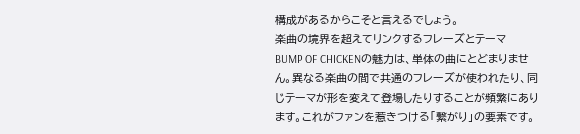構成があるからこそと言えるでしょう。
楽曲の境界を超えてリンクするフレーズとテーマ
BUMP OF CHICKENの魅力は、単体の曲にとどまりません。異なる楽曲の間で共通のフレーズが使われたり、同じテーマが形を変えて登場したりすることが頻繁にあります。これがファンを惹きつける「繋がり」の要素です。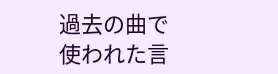過去の曲で使われた言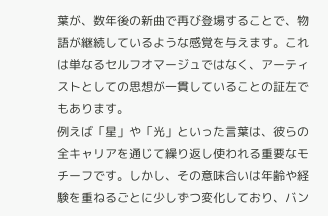葉が、数年後の新曲で再び登場することで、物語が継続しているような感覚を与えます。これは単なるセルフオマージュではなく、アーティストとしての思想が一貫していることの証左でもあります。
例えば「星」や「光」といった言葉は、彼らの全キャリアを通じて繰り返し使われる重要なモチーフです。しかし、その意味合いは年齢や経験を重ねるごとに少しずつ変化しており、バン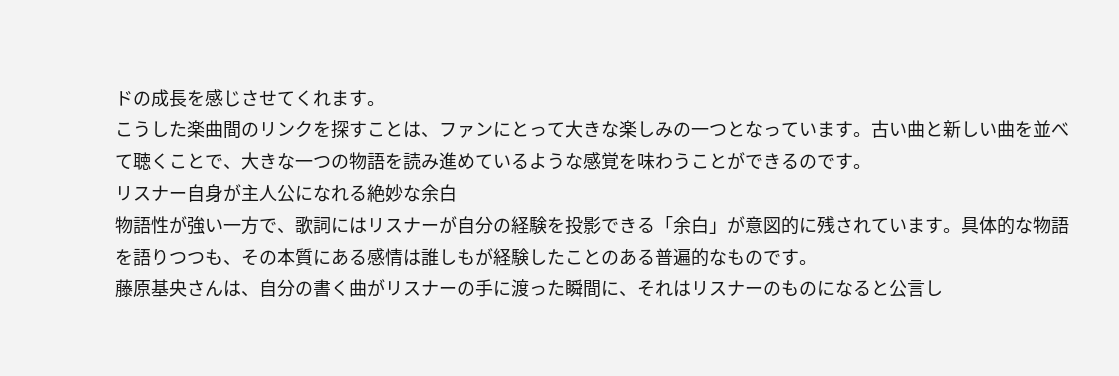ドの成長を感じさせてくれます。
こうした楽曲間のリンクを探すことは、ファンにとって大きな楽しみの一つとなっています。古い曲と新しい曲を並べて聴くことで、大きな一つの物語を読み進めているような感覚を味わうことができるのです。
リスナー自身が主人公になれる絶妙な余白
物語性が強い一方で、歌詞にはリスナーが自分の経験を投影できる「余白」が意図的に残されています。具体的な物語を語りつつも、その本質にある感情は誰しもが経験したことのある普遍的なものです。
藤原基央さんは、自分の書く曲がリスナーの手に渡った瞬間に、それはリスナーのものになると公言し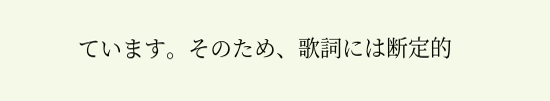ています。そのため、歌詞には断定的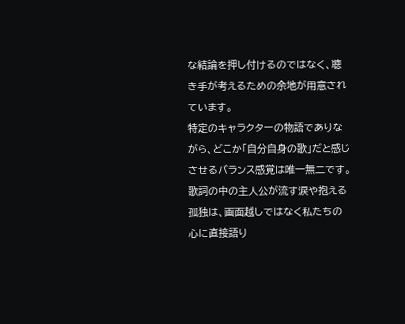な結論を押し付けるのではなく、聴き手が考えるための余地が用意されています。
特定のキャラクターの物語でありながら、どこか「自分自身の歌」だと感じさせるバランス感覚は唯一無二です。歌詞の中の主人公が流す涙や抱える孤独は、画面越しではなく私たちの心に直接語り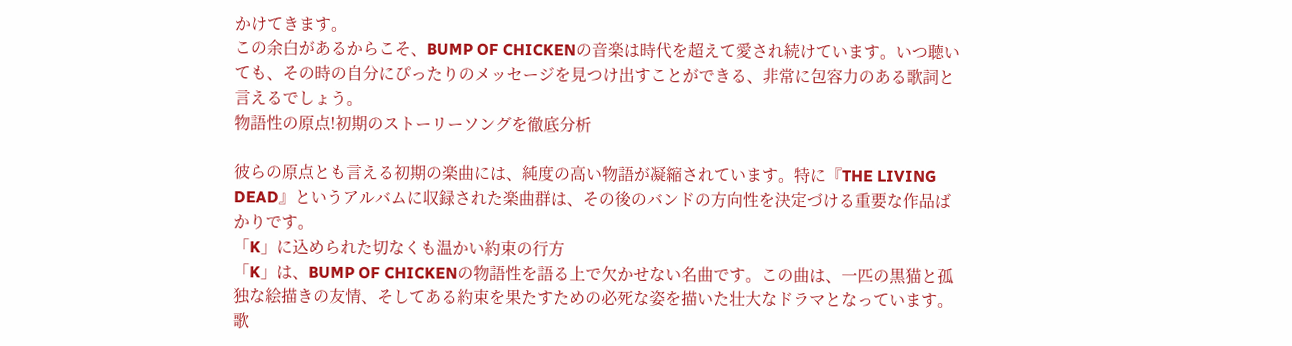かけてきます。
この余白があるからこそ、BUMP OF CHICKENの音楽は時代を超えて愛され続けています。いつ聴いても、その時の自分にぴったりのメッセージを見つけ出すことができる、非常に包容力のある歌詞と言えるでしょう。
物語性の原点!初期のストーリーソングを徹底分析

彼らの原点とも言える初期の楽曲には、純度の高い物語が凝縮されています。特に『THE LIVING DEAD』というアルバムに収録された楽曲群は、その後のバンドの方向性を決定づける重要な作品ばかりです。
「K」に込められた切なくも温かい約束の行方
「K」は、BUMP OF CHICKENの物語性を語る上で欠かせない名曲です。この曲は、一匹の黒猫と孤独な絵描きの友情、そしてある約束を果たすための必死な姿を描いた壮大なドラマとなっています。
歌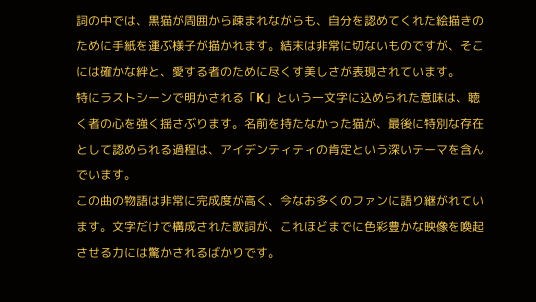詞の中では、黒猫が周囲から疎まれながらも、自分を認めてくれた絵描きのために手紙を運ぶ様子が描かれます。結末は非常に切ないものですが、そこには確かな絆と、愛する者のために尽くす美しさが表現されています。
特にラストシーンで明かされる「K」という一文字に込められた意味は、聴く者の心を強く揺さぶります。名前を持たなかった猫が、最後に特別な存在として認められる過程は、アイデンティティの肯定という深いテーマを含んでいます。
この曲の物語は非常に完成度が高く、今なお多くのファンに語り継がれています。文字だけで構成された歌詞が、これほどまでに色彩豊かな映像を喚起させる力には驚かされるばかりです。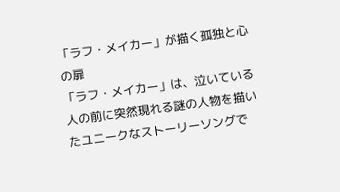「ラフ・メイカー」が描く孤独と心の扉
「ラフ・メイカー」は、泣いている人の前に突然現れる謎の人物を描いたユニークなストーリーソングで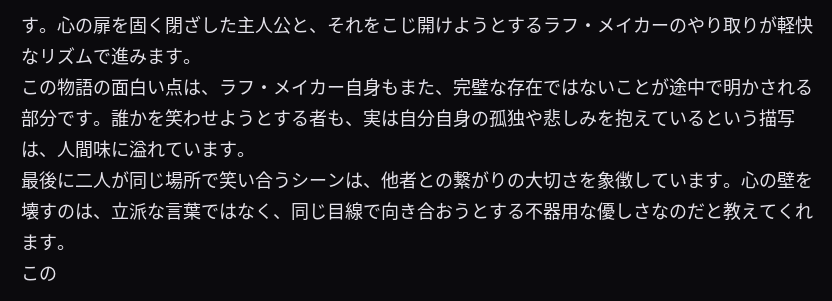す。心の扉を固く閉ざした主人公と、それをこじ開けようとするラフ・メイカーのやり取りが軽快なリズムで進みます。
この物語の面白い点は、ラフ・メイカー自身もまた、完璧な存在ではないことが途中で明かされる部分です。誰かを笑わせようとする者も、実は自分自身の孤独や悲しみを抱えているという描写は、人間味に溢れています。
最後に二人が同じ場所で笑い合うシーンは、他者との繋がりの大切さを象徴しています。心の壁を壊すのは、立派な言葉ではなく、同じ目線で向き合おうとする不器用な優しさなのだと教えてくれます。
この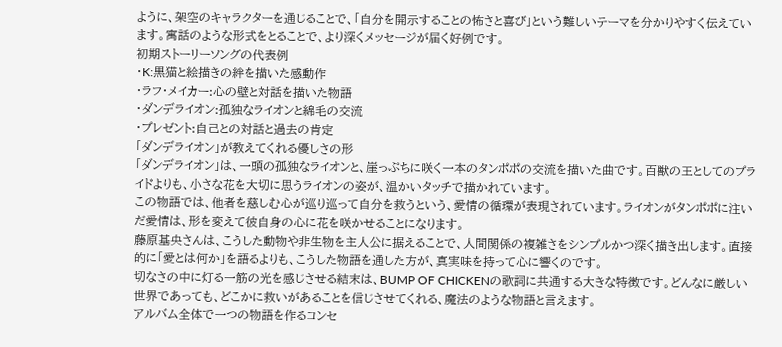ように、架空のキャラクターを通じることで、「自分を開示することの怖さと喜び」という難しいテーマを分かりやすく伝えています。寓話のような形式をとることで、より深くメッセージが届く好例です。
初期ストーリーソングの代表例
・K:黒猫と絵描きの絆を描いた感動作
・ラフ・メイカー:心の壁と対話を描いた物語
・ダンデライオン:孤独なライオンと綿毛の交流
・プレゼント:自己との対話と過去の肯定
「ダンデライオン」が教えてくれる優しさの形
「ダンデライオン」は、一頭の孤独なライオンと、崖っぷちに咲く一本のタンポポの交流を描いた曲です。百獣の王としてのプライドよりも、小さな花を大切に思うライオンの姿が、温かいタッチで描かれています。
この物語では、他者を慈しむ心が巡り巡って自分を救うという、愛情の循環が表現されています。ライオンがタンポポに注いだ愛情は、形を変えて彼自身の心に花を咲かせることになります。
藤原基央さんは、こうした動物や非生物を主人公に据えることで、人間関係の複雑さをシンプルかつ深く描き出します。直接的に「愛とは何か」を語るよりも、こうした物語を通した方が、真実味を持って心に響くのです。
切なさの中に灯る一筋の光を感じさせる結末は、BUMP OF CHICKENの歌詞に共通する大きな特徴です。どんなに厳しい世界であっても、どこかに救いがあることを信じさせてくれる、魔法のような物語と言えます。
アルバム全体で一つの物語を作るコンセ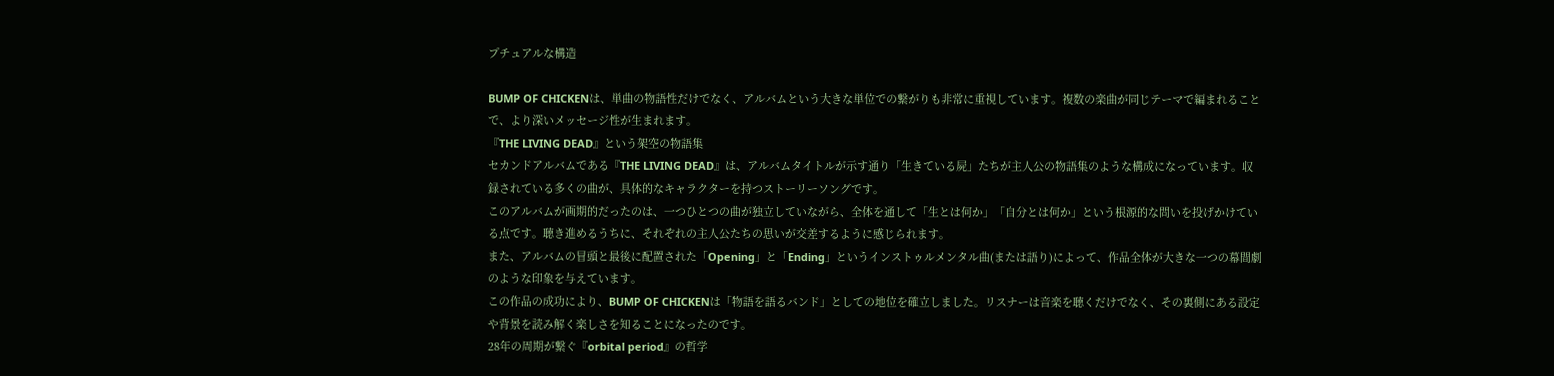プチュアルな構造

BUMP OF CHICKENは、単曲の物語性だけでなく、アルバムという大きな単位での繋がりも非常に重視しています。複数の楽曲が同じテーマで編まれることで、より深いメッセージ性が生まれます。
『THE LIVING DEAD』という架空の物語集
セカンドアルバムである『THE LIVING DEAD』は、アルバムタイトルが示す通り「生きている屍」たちが主人公の物語集のような構成になっています。収録されている多くの曲が、具体的なキャラクターを持つストーリーソングです。
このアルバムが画期的だったのは、一つひとつの曲が独立していながら、全体を通して「生とは何か」「自分とは何か」という根源的な問いを投げかけている点です。聴き進めるうちに、それぞれの主人公たちの思いが交差するように感じられます。
また、アルバムの冒頭と最後に配置された「Opening」と「Ending」というインストゥルメンタル曲(または語り)によって、作品全体が大きな一つの幕間劇のような印象を与えています。
この作品の成功により、BUMP OF CHICKENは「物語を語るバンド」としての地位を確立しました。リスナーは音楽を聴くだけでなく、その裏側にある設定や背景を読み解く楽しさを知ることになったのです。
28年の周期が繋ぐ『orbital period』の哲学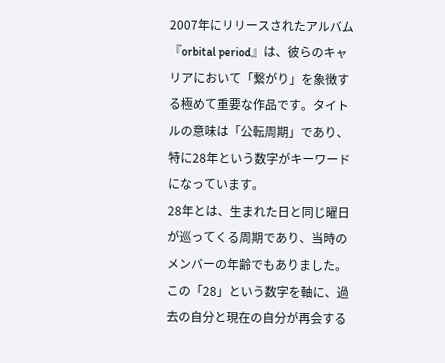2007年にリリースされたアルバム『orbital period』は、彼らのキャリアにおいて「繋がり」を象徴する極めて重要な作品です。タイトルの意味は「公転周期」であり、特に28年という数字がキーワードになっています。
28年とは、生まれた日と同じ曜日が巡ってくる周期であり、当時のメンバーの年齢でもありました。この「28」という数字を軸に、過去の自分と現在の自分が再会する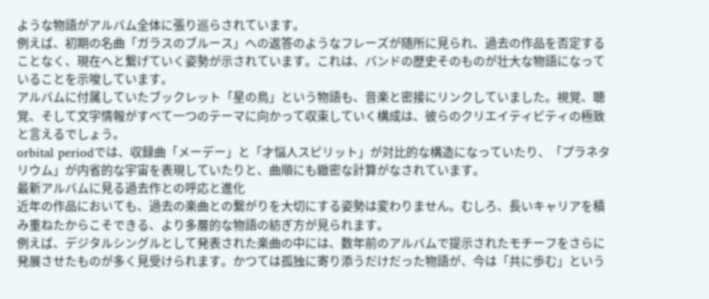ような物語がアルバム全体に張り巡らされています。
例えば、初期の名曲「ガラスのブルース」への返答のようなフレーズが随所に見られ、過去の作品を否定することなく、現在へと繋げていく姿勢が示されています。これは、バンドの歴史そのものが壮大な物語になっていることを示唆しています。
アルバムに付属していたブックレット「星の鳥」という物語も、音楽と密接にリンクしていました。視覚、聴覚、そして文字情報がすべて一つのテーマに向かって収束していく構成は、彼らのクリエイティビティの極致と言えるでしょう。
orbital periodでは、収録曲「メーデー」と「才悩人スピリット」が対比的な構造になっていたり、「プラネタリウム」が内省的な宇宙を表現していたりと、曲順にも緻密な計算がなされています。
最新アルバムに見る過去作との呼応と進化
近年の作品においても、過去の楽曲との繋がりを大切にする姿勢は変わりません。むしろ、長いキャリアを積み重ねたからこそできる、より多層的な物語の紡ぎ方が見られます。
例えば、デジタルシングルとして発表された楽曲の中には、数年前のアルバムで提示されたモチーフをさらに発展させたものが多く見受けられます。かつては孤独に寄り添うだけだった物語が、今は「共に歩む」という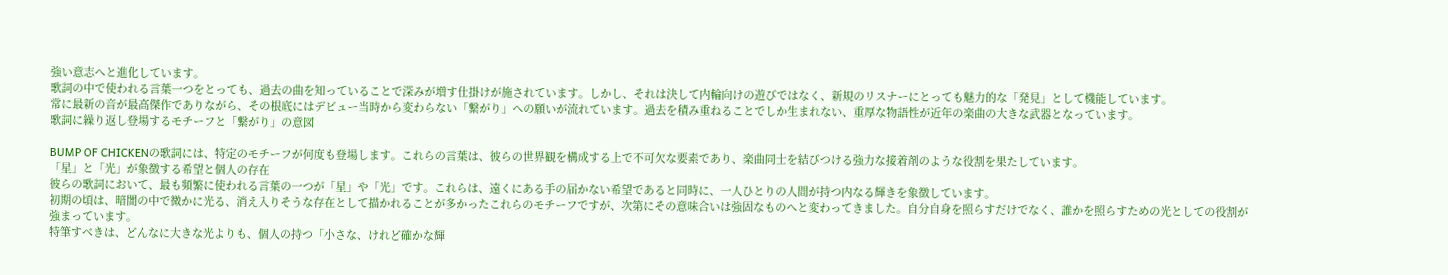強い意志へと進化しています。
歌詞の中で使われる言葉一つをとっても、過去の曲を知っていることで深みが増す仕掛けが施されています。しかし、それは決して内輪向けの遊びではなく、新規のリスナーにとっても魅力的な「発見」として機能しています。
常に最新の音が最高傑作でありながら、その根底にはデビュー当時から変わらない「繋がり」への願いが流れています。過去を積み重ねることでしか生まれない、重厚な物語性が近年の楽曲の大きな武器となっています。
歌詞に繰り返し登場するモチーフと「繋がり」の意図

BUMP OF CHICKENの歌詞には、特定のモチーフが何度も登場します。これらの言葉は、彼らの世界観を構成する上で不可欠な要素であり、楽曲同士を結びつける強力な接着剤のような役割を果たしています。
「星」と「光」が象徴する希望と個人の存在
彼らの歌詞において、最も頻繁に使われる言葉の一つが「星」や「光」です。これらは、遠くにある手の届かない希望であると同時に、一人ひとりの人間が持つ内なる輝きを象徴しています。
初期の頃は、暗闇の中で微かに光る、消え入りそうな存在として描かれることが多かったこれらのモチーフですが、次第にその意味合いは強固なものへと変わってきました。自分自身を照らすだけでなく、誰かを照らすための光としての役割が強まっています。
特筆すべきは、どんなに大きな光よりも、個人の持つ「小さな、けれど確かな輝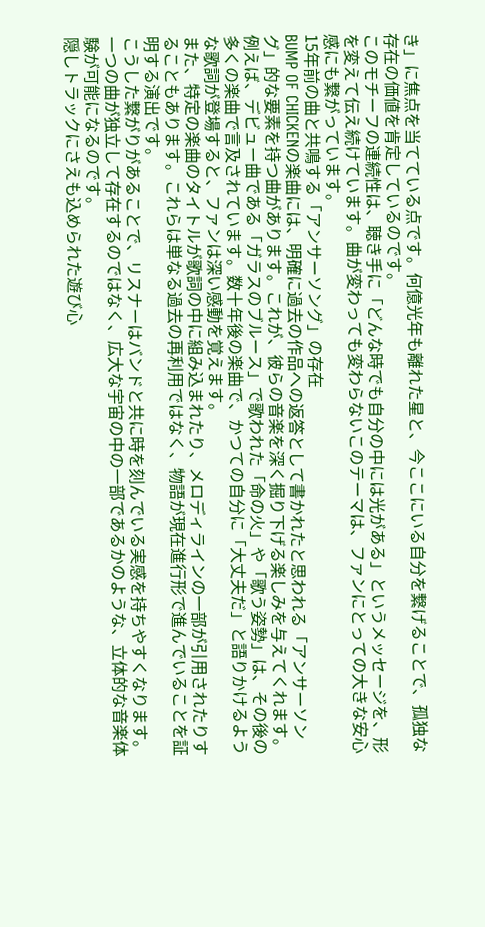き」に焦点を当てている点です。何億光年も離れた星と、今ここにいる自分を繋げることで、孤独な存在の価値を肯定しているのです。
このモチーフの連続性は、聴き手に「どんな時でも自分の中には光がある」というメッセージを、形を変えて伝え続けています。曲が変わっても変わらないこのテーマは、ファンにとっての大きな安心感にも繋がっています。
15年前の曲と共鳴する「アンサーソング」の存在
BUMP OF CHICKENの楽曲には、明確に過去の作品への返答として書かれたと思われる「アンサーソング」的な要素を持つ曲があります。これが、彼らの音楽を深く掘り下げる楽しみを与えてくれます。
例えば、デビュー曲である「ガラスのブルース」で歌われた「命の火」や「歌う姿勢」は、その後の多くの楽曲で言及されています。数十年後の楽曲で、かつての自分に「大丈夫だ」と語りかけるような歌詞が登場すると、ファンは深い感動を覚えます。
また、特定の楽曲のタイトルが歌詞の中に組み込まれたり、メロディラインの一部が引用されたりすることもあります。これらは単なる過去の再利用ではなく、物語が現在進行形で進んでいることを証明する演出です。
こうした繋がりがあることで、リスナーはバンドと共に時を刻んでいる実感を持ちやすくなります。一つの曲が独立して存在するのではなく、広大な宇宙の中の一部であるかのような、立体的な音楽体験が可能になるのです。
隠しトラックにさえも込められた遊び心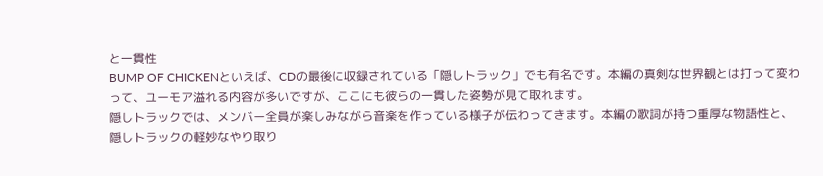と一貫性
BUMP OF CHICKENといえば、CDの最後に収録されている「隠しトラック」でも有名です。本編の真剣な世界観とは打って変わって、ユーモア溢れる内容が多いですが、ここにも彼らの一貫した姿勢が見て取れます。
隠しトラックでは、メンバー全員が楽しみながら音楽を作っている様子が伝わってきます。本編の歌詞が持つ重厚な物語性と、隠しトラックの軽妙なやり取り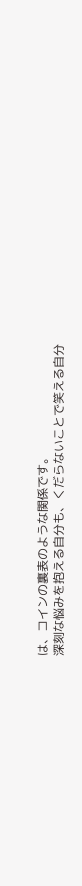は、コインの裏表のような関係です。
深刻な悩みを抱える自分も、くだらないことで笑える自分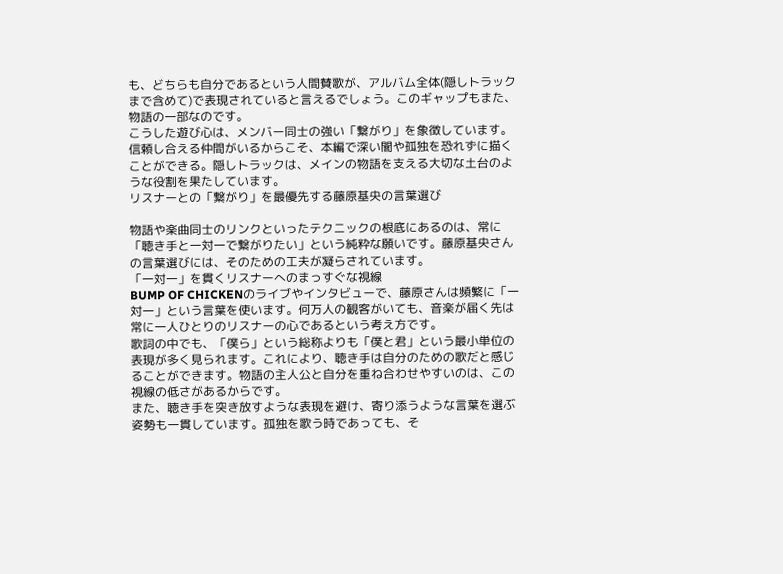も、どちらも自分であるという人間賛歌が、アルバム全体(隠しトラックまで含めて)で表現されていると言えるでしょう。このギャップもまた、物語の一部なのです。
こうした遊び心は、メンバー同士の強い「繋がり」を象徴しています。信頼し合える仲間がいるからこそ、本編で深い闇や孤独を恐れずに描くことができる。隠しトラックは、メインの物語を支える大切な土台のような役割を果たしています。
リスナーとの「繋がり」を最優先する藤原基央の言葉選び

物語や楽曲同士のリンクといったテクニックの根底にあるのは、常に「聴き手と一対一で繋がりたい」という純粋な願いです。藤原基央さんの言葉選びには、そのための工夫が凝らされています。
「一対一」を貫くリスナーへのまっすぐな視線
BUMP OF CHICKENのライブやインタビューで、藤原さんは頻繁に「一対一」という言葉を使います。何万人の観客がいても、音楽が届く先は常に一人ひとりのリスナーの心であるという考え方です。
歌詞の中でも、「僕ら」という総称よりも「僕と君」という最小単位の表現が多く見られます。これにより、聴き手は自分のための歌だと感じることができます。物語の主人公と自分を重ね合わせやすいのは、この視線の低さがあるからです。
また、聴き手を突き放すような表現を避け、寄り添うような言葉を選ぶ姿勢も一貫しています。孤独を歌う時であっても、そ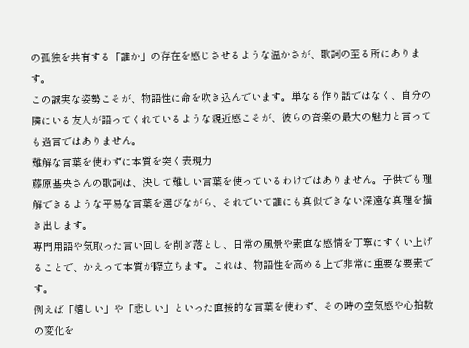の孤独を共有する「誰か」の存在を感じさせるような温かさが、歌詞の至る所にあります。
この誠実な姿勢こそが、物語性に命を吹き込んでいます。単なる作り話ではなく、自分の隣にいる友人が語ってくれているような親近感こそが、彼らの音楽の最大の魅力と言っても過言ではありません。
難解な言葉を使わずに本質を突く表現力
藤原基央さんの歌詞は、決して難しい言葉を使っているわけではありません。子供でも理解できるような平易な言葉を選びながら、それでいて誰にも真似できない深遠な真理を描き出します。
専門用語や気取った言い回しを削ぎ落とし、日常の風景や素直な感情を丁寧にすくい上げることで、かえって本質が際立ちます。これは、物語性を高める上で非常に重要な要素です。
例えば「嬉しい」や「悲しい」といった直接的な言葉を使わず、その時の空気感や心拍数の変化を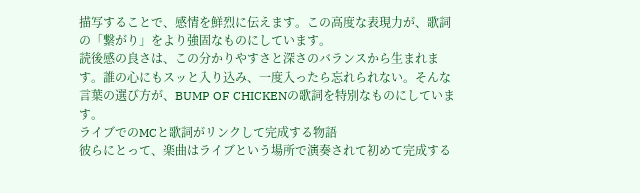描写することで、感情を鮮烈に伝えます。この高度な表現力が、歌詞の「繋がり」をより強固なものにしています。
読後感の良さは、この分かりやすさと深さのバランスから生まれます。誰の心にもスッと入り込み、一度入ったら忘れられない。そんな言葉の選び方が、BUMP OF CHICKENの歌詞を特別なものにしています。
ライブでのMCと歌詞がリンクして完成する物語
彼らにとって、楽曲はライブという場所で演奏されて初めて完成する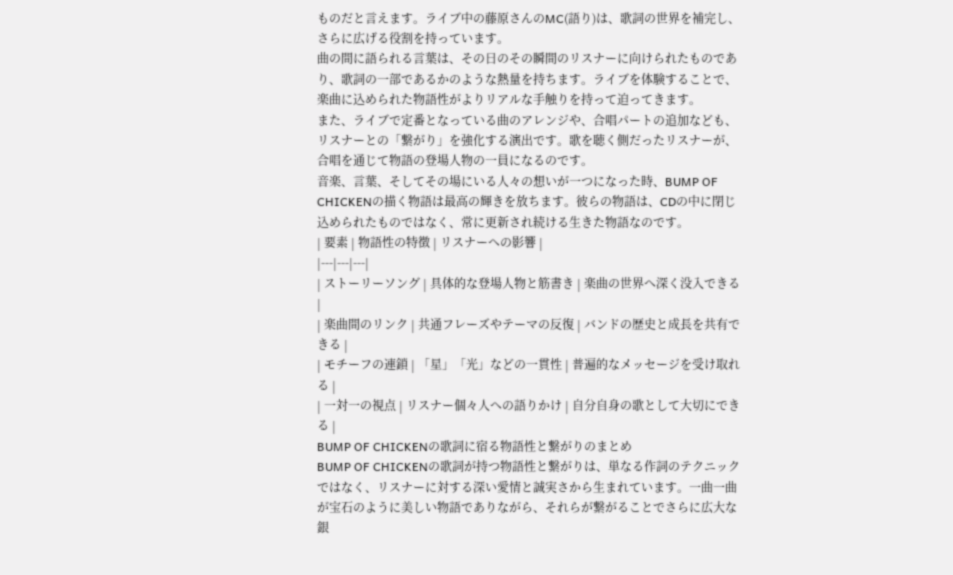ものだと言えます。ライブ中の藤原さんのMC(語り)は、歌詞の世界を補完し、さらに広げる役割を持っています。
曲の間に語られる言葉は、その日のその瞬間のリスナーに向けられたものであり、歌詞の一部であるかのような熱量を持ちます。ライブを体験することで、楽曲に込められた物語性がよりリアルな手触りを持って迫ってきます。
また、ライブで定番となっている曲のアレンジや、合唱パートの追加なども、リスナーとの「繋がり」を強化する演出です。歌を聴く側だったリスナーが、合唱を通じて物語の登場人物の一員になるのです。
音楽、言葉、そしてその場にいる人々の想いが一つになった時、BUMP OF CHICKENの描く物語は最高の輝きを放ちます。彼らの物語は、CDの中に閉じ込められたものではなく、常に更新され続ける生きた物語なのです。
| 要素 | 物語性の特徴 | リスナーへの影響 |
|---|---|---|
| ストーリーソング | 具体的な登場人物と筋書き | 楽曲の世界へ深く没入できる |
| 楽曲間のリンク | 共通フレーズやテーマの反復 | バンドの歴史と成長を共有できる |
| モチーフの連鎖 | 「星」「光」などの一貫性 | 普遍的なメッセージを受け取れる |
| 一対一の視点 | リスナー個々人への語りかけ | 自分自身の歌として大切にできる |
BUMP OF CHICKENの歌詞に宿る物語性と繋がりのまとめ
BUMP OF CHICKENの歌詞が持つ物語性と繋がりは、単なる作詞のテクニックではなく、リスナーに対する深い愛情と誠実さから生まれています。一曲一曲が宝石のように美しい物語でありながら、それらが繋がることでさらに広大な銀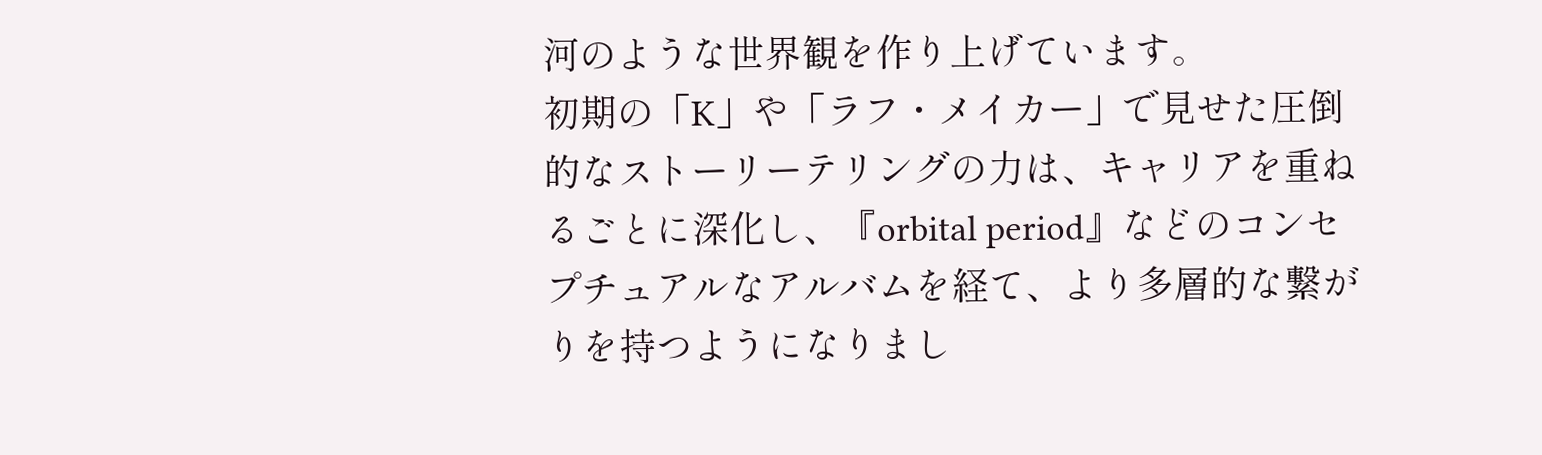河のような世界観を作り上げています。
初期の「K」や「ラフ・メイカー」で見せた圧倒的なストーリーテリングの力は、キャリアを重ねるごとに深化し、『orbital period』などのコンセプチュアルなアルバムを経て、より多層的な繋がりを持つようになりまし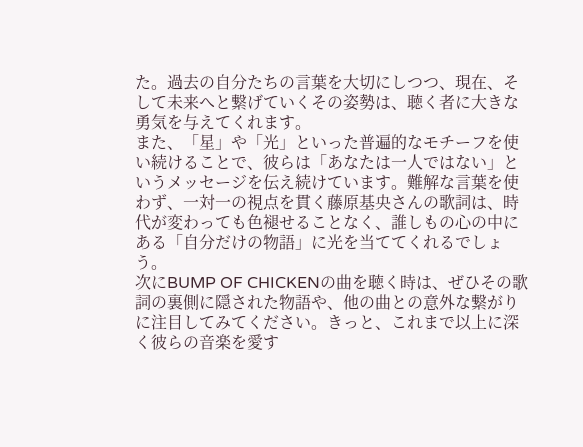た。過去の自分たちの言葉を大切にしつつ、現在、そして未来へと繋げていくその姿勢は、聴く者に大きな勇気を与えてくれます。
また、「星」や「光」といった普遍的なモチーフを使い続けることで、彼らは「あなたは一人ではない」というメッセージを伝え続けています。難解な言葉を使わず、一対一の視点を貫く藤原基央さんの歌詞は、時代が変わっても色褪せることなく、誰しもの心の中にある「自分だけの物語」に光を当ててくれるでしょう。
次にBUMP OF CHICKENの曲を聴く時は、ぜひその歌詞の裏側に隠された物語や、他の曲との意外な繋がりに注目してみてください。きっと、これまで以上に深く彼らの音楽を愛す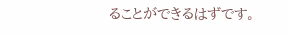ることができるはずです。